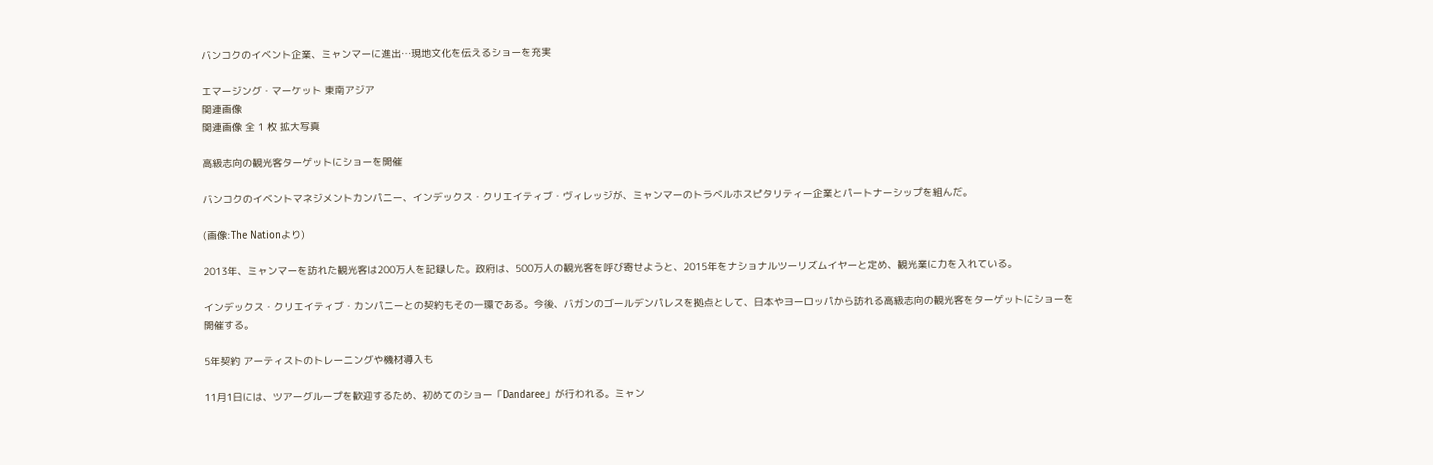バンコクのイベント企業、ミャンマーに進出…現地文化を伝えるショーを充実

エマージング・マーケット 東南アジア
関連画像
関連画像 全 1 枚 拡大写真

高級志向の観光客ターゲットにショーを開催

バンコクのイベントマネジメントカンパニー、インデックス・クリエイティブ・ヴィレッジが、ミャンマーのトラベルホスピタリティー企業とパートナーシップを組んだ。

(画像:The Nationより)

2013年、ミャンマーを訪れた観光客は200万人を記録した。政府は、500万人の観光客を呼び寄せようと、2015年をナショナルツーリズムイヤーと定め、観光業に力を入れている。

インデックス・クリエイティブ・カンパニーとの契約もその一環である。今後、バガンのゴールデンパレスを拠点として、日本やヨーロッパから訪れる高級志向の観光客をターゲットにショーを開催する。

5年契約 アーティストのトレーニングや機材導入も

11月1日には、ツアーグループを歓迎するため、初めてのショー「Dandaree」が行われる。ミャン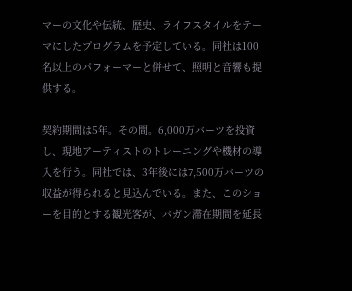マーの文化や伝統、歴史、ライフスタイルをテーマにしたプログラムを予定している。同社は100名以上のパフォーマーと併せて、照明と音響も提供する。

契約期間は5年。その間。6,000万バーツを投資し、現地アーティストのトレーニングや機材の導入を行う。同社では、3年後には7,500万バーツの収益が得られると見込んでいる。また、このショーを目的とする観光客が、バガン滞在期間を延長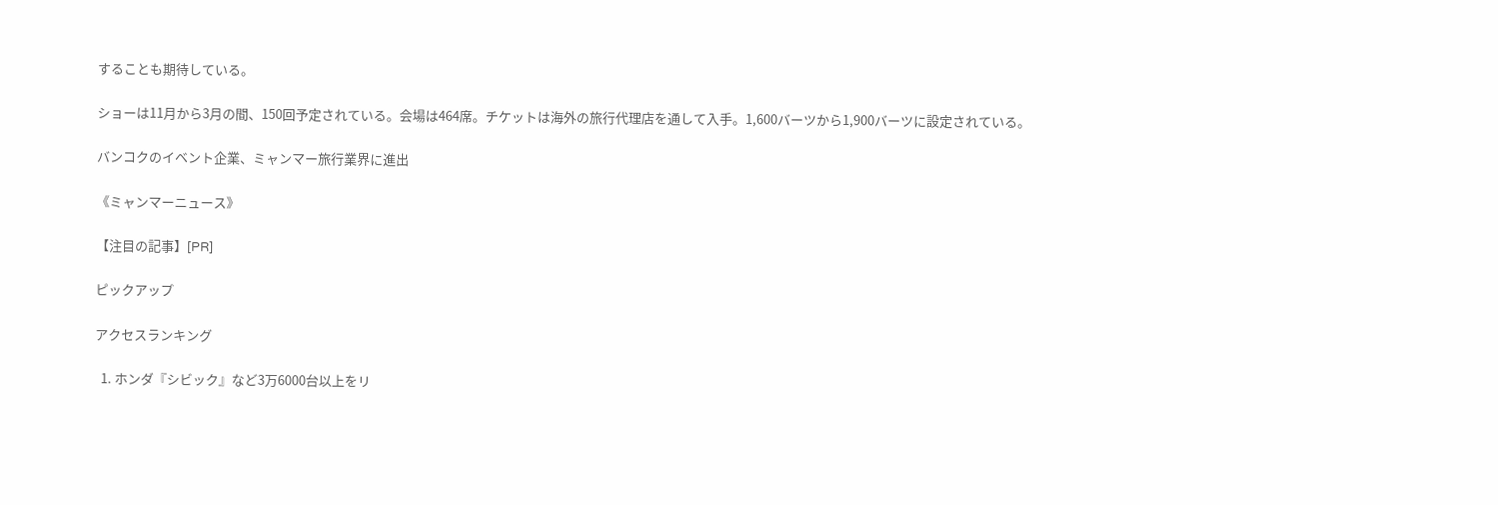することも期待している。

ショーは11月から3月の間、150回予定されている。会場は464席。チケットは海外の旅行代理店を通して入手。1,600バーツから1,900バーツに設定されている。

バンコクのイベント企業、ミャンマー旅行業界に進出

《ミャンマーニュース》

【注目の記事】[PR]

ピックアップ

アクセスランキング

  1. ホンダ『シビック』など3万6000台以上をリ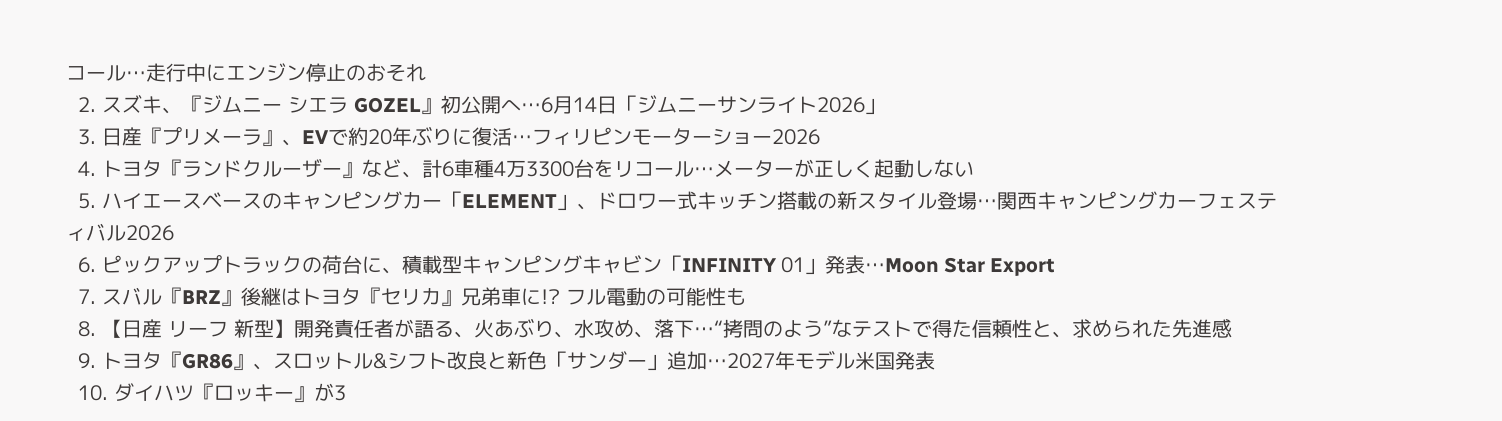コール…走行中にエンジン停止のおそれ
  2. スズキ、『ジムニー シエラ GOZEL』初公開へ…6月14日「ジムニーサンライト2026」
  3. 日産『プリメーラ』、EVで約20年ぶりに復活…フィリピンモーターショー2026
  4. トヨタ『ランドクルーザー』など、計6車種4万3300台をリコール…メーターが正しく起動しない
  5. ハイエースベースのキャンピングカー「ELEMENT」、ドロワー式キッチン搭載の新スタイル登場…関西キャンピングカーフェスティバル2026
  6. ピックアップトラックの荷台に、積載型キャンピングキャビン「INFINITY 01」発表…Moon Star Export
  7. スバル『BRZ』後継はトヨタ『セリカ』兄弟車に!? フル電動の可能性も
  8. 【日産 リーフ 新型】開発責任者が語る、火あぶり、水攻め、落下…“拷問のよう”なテストで得た信頼性と、求められた先進感
  9. トヨタ『GR86』、スロットル&シフト改良と新色「サンダー」追加…2027年モデル米国発表
  10. ダイハツ『ロッキー』が3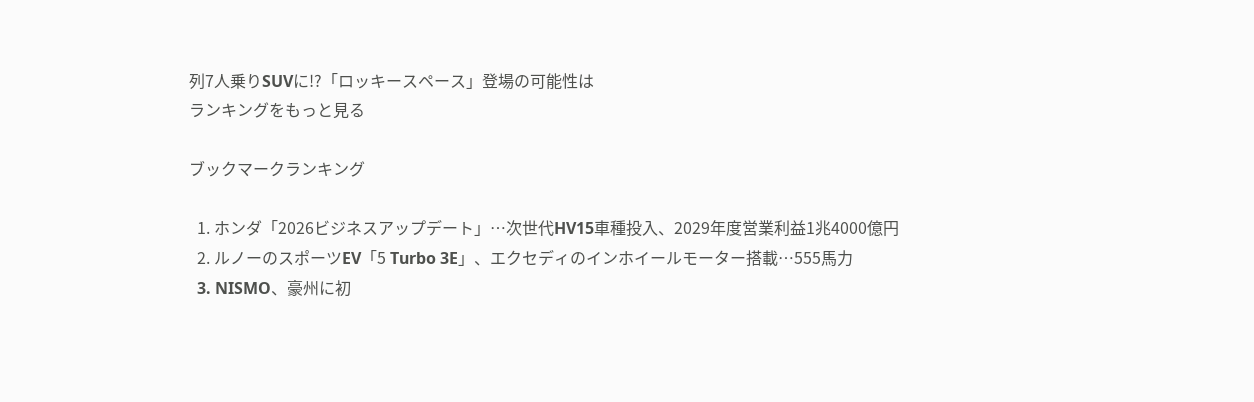列7人乗りSUVに!?「ロッキースペース」登場の可能性は
ランキングをもっと見る

ブックマークランキング

  1. ホンダ「2026ビジネスアップデート」…次世代HV15車種投入、2029年度営業利益1兆4000億円
  2. ルノーのスポーツEV「5 Turbo 3E」、エクセディのインホイールモーター搭載…555馬力
  3. NISMO、豪州に初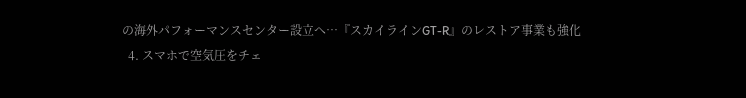の海外パフォーマンスセンター設立へ…『スカイラインGT-R』のレストア事業も強化
  4. スマホで空気圧をチェ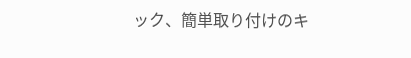ック、簡単取り付けのキ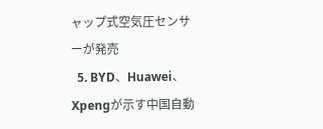ャップ式空気圧センサーが発売
  5. BYD、Huawei、Xpengが示す中国自動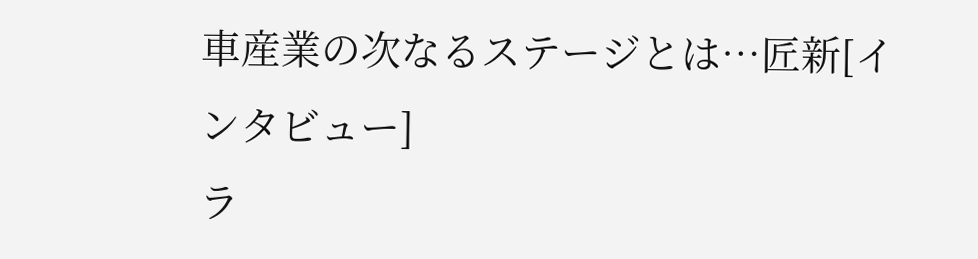車産業の次なるステージとは…匠新[インタビュー]
ラ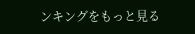ンキングをもっと見る